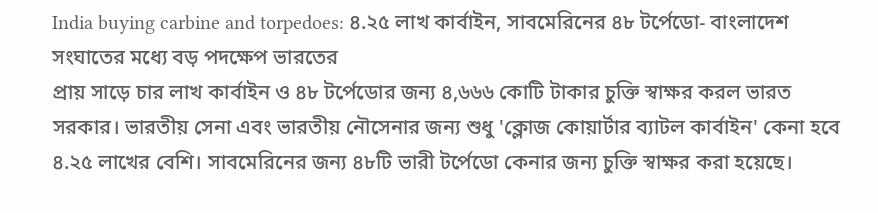India buying carbine and torpedoes: ৪.২৫ লাখ কার্বাইন, সাবমেরিনের ৪৮ টর্পেডো- বাংলাদেশ সংঘাতের মধ্যে বড় পদক্ষেপ ভারতের
প্রায় সাড়ে চার লাখ কার্বাইন ও ৪৮ টর্পেডোর জন্য ৪,৬৬৬ কোটি টাকার চুক্তি স্বাক্ষর করল ভারত সরকার। ভারতীয় সেনা এবং ভারতীয় নৌসেনার জন্য শুধু 'ক্লোজ কোয়ার্টার ব্যাটল কার্বাইন' কেনা হবে ৪.২৫ লাখের বেশি। সাবমেরিনের জন্য ৪৮টি ভারী টর্পেডো কেনার জন্য চুক্তি স্বাক্ষর করা হয়েছে।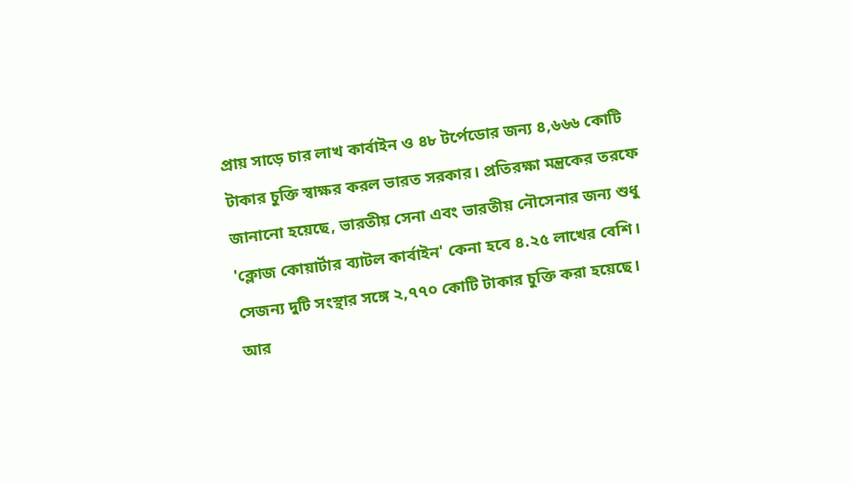প্রায় সাড়ে চার লাখ কার্বাইন ও ৪৮ টর্পেডোর জন্য ৪,৬৬৬ কোটি টাকার চুক্তি স্বাক্ষর করল ভারত সরকার। প্রতিরক্ষা মন্ত্রকের তরফে জানানো হয়েছে, ভারতীয় সেনা এবং ভারতীয় নৌসেনার জন্য শুধু 'ক্লোজ কোয়ার্টার ব্যাটল কার্বাইন' কেনা হবে ৪.২৫ লাখের বেশি। সেজন্য দুটি সংস্থার সঙ্গে ২,৭৭০ কোটি টাকার চুক্তি করা হয়েছে। আর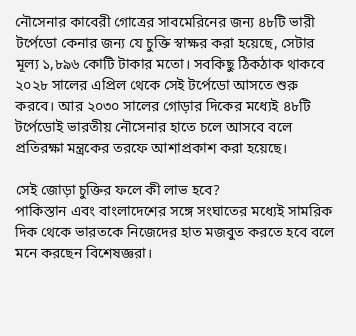নৌসেনার কাবেরী গোত্রের সাবমেরিনের জন্য ৪৮টি ভারী টর্পেডো কেনার জন্য যে চুক্তি স্বাক্ষর করা হয়েছে, সেটার মূল্য ১,৮৯৬ কোটি টাকার মতো। সবকিছু ঠিকঠাক থাকবে ২০২৮ সালের এপ্রিল থেকে সেই টর্পেডো আসতে শুরু করবে। আর ২০৩০ সালের গোড়ার দিকের মধ্যেই ৪৮টি টর্পেডোই ভারতীয় নৌসেনার হাতে চলে আসবে বলে প্রতিরক্ষা মন্ত্রকের তরফে আশাপ্রকাশ করা হয়েছে।

সেই জোড়া চুক্তির ফলে কী লাভ হবে?
পাকিস্তান এবং বাংলাদেশের সঙ্গে সংঘাতের মধ্যেই সামরিক দিক থেকে ভারতকে নিজেদের হাত মজবুত করতে হবে বলে মনে করছেন বিশেষজ্ঞরা।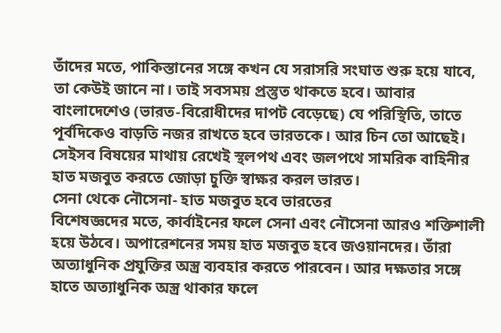তাঁদের মতে, পাকিস্তানের সঙ্গে কখন যে সরাসরি সংঘাত শুরু হয়ে যাবে, তা কেউই জানে না। তাই সবসময় প্রস্তুত থাকতে হবে। আবার বাংলাদেশেও (ভারত-বিরোধীদের দাপট বেড়েছে) যে পরিস্থিতি, তাতে পূর্বদিকেও বাড়তি নজর রাখতে হবে ভারতকে। আর চিন তো আছেই। সেইসব বিষয়ের মাথায় রেখেই স্থলপথ এবং জলপথে সামরিক বাহিনীর হাত মজবুত করতে জোড়া চুক্তি স্বাক্ষর করল ভারত।
সেনা থেকে নৌসেনা- হাত মজবুত হবে ভারতের
বিশেষজ্ঞদের মতে, কার্বাইনের ফলে সেনা এবং নৌসেনা আরও শক্তিশালী হয়ে উঠবে। অপারেশনের সময় হাত মজবুত হবে জওয়ানদের। তাঁরা অত্যাধুনিক প্রযুক্তির অস্ত্র ব্যবহার করতে পারবেন। আর দক্ষতার সঙ্গে হাতে অত্যাধুনিক অস্ত্র থাকার ফলে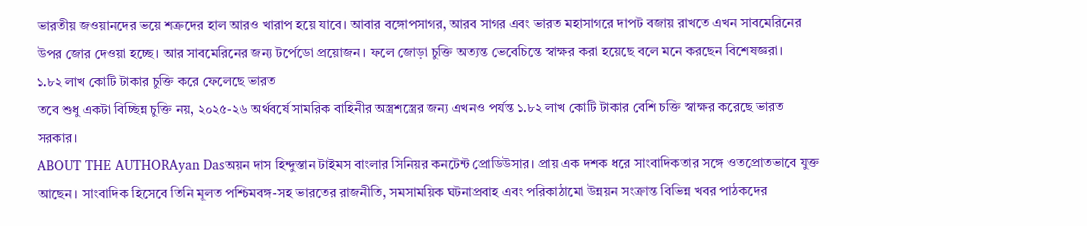ভারতীয় জওয়ানদের ভয়ে শত্রুদের হাল আরও খারাপ হয়ে যাবে। আবার বঙ্গোপসাগর, আরব সাগর এবং ভারত মহাসাগরে দাপট বজায় রাখতে এখন সাবমেরিনের উপর জোর দেওয়া হচ্ছে। আর সাবমেরিনের জন্য টর্পেডো প্রয়োজন। ফলে জোড়া চুক্তি অত্যন্ত ভেবেচিন্তে স্বাক্ষর করা হয়েছে বলে মনে করছেন বিশেষজ্ঞরা।
১.৮২ লাখ কোটি টাকার চুক্তি করে ফেলেছে ভারত
তবে শুধু একটা বিচ্ছিন্ন চুক্তি নয়, ২০২৫-২৬ অর্থবর্ষে সামরিক বাহিনীর অস্ত্রশস্ত্রের জন্য এখনও পর্যন্ত ১.৮২ লাখ কোটি টাকার বেশি চক্তি স্বাক্ষর করেছে ভারত সরকার।
ABOUT THE AUTHORAyan Dasঅয়ন দাস হিন্দুস্তান টাইমস বাংলার সিনিয়র কনটেন্ট প্রোডিউসার। প্রায় এক দশক ধরে সাংবাদিকতার সঙ্গে ওতপ্রোতভাবে যুক্ত আছেন। সাংবাদিক হিসেবে তিনি মূলত পশ্চিমবঙ্গ-সহ ভারতের রাজনীতি, সমসাময়িক ঘটনাপ্রবাহ এবং পরিকাঠামো উন্নয়ন সংক্রান্ত বিভিন্ন খবর পাঠকদের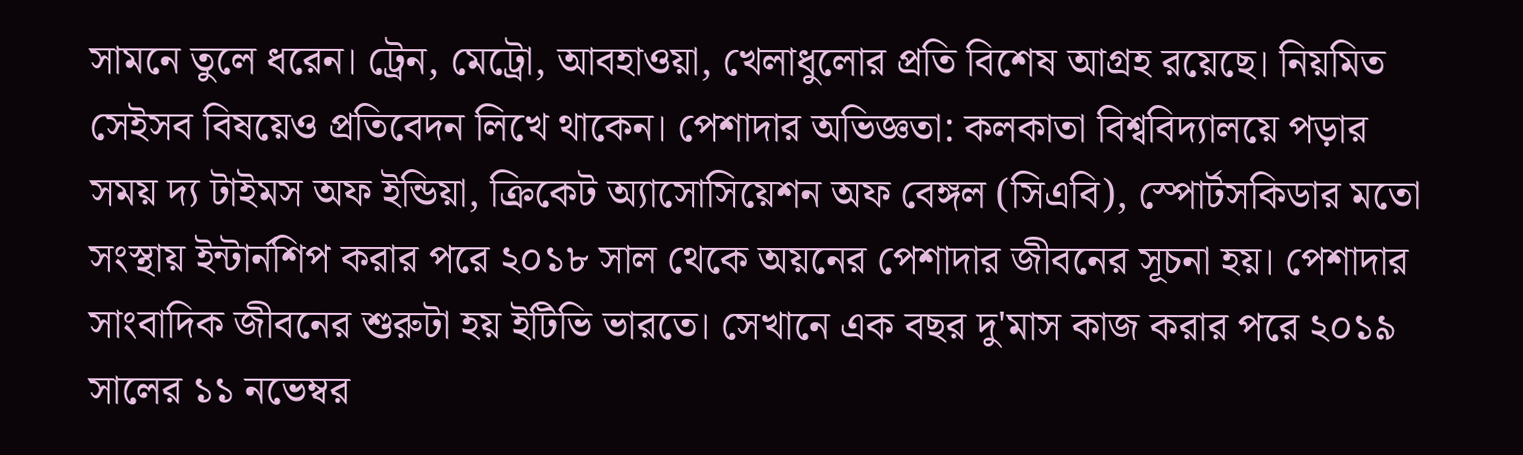সামনে তুলে ধরেন। ট্রেন, মেট্রো, আবহাওয়া, খেলাধুলোর প্রতি বিশেষ আগ্রহ রয়েছে। নিয়মিত সেইসব বিষয়েও প্রতিবেদন লিখে থাকেন। পেশাদার অভিজ্ঞতা: কলকাতা বিশ্ববিদ্যালয়ে পড়ার সময় দ্য টাইমস অফ ইন্ডিয়া, ক্রিকেট অ্যাসোসিয়েশন অফ বেঙ্গল (সিএবি), স্পোর্টসকিডার মতো সংস্থায় ইন্টার্নশিপ করার পরে ২০১৮ সাল থেকে অয়নের পেশাদার জীবনের সূচনা হয়। পেশাদার সাংবাদিক জীবনের শুরুটা হয় ইটিভি ভারতে। সেখানে এক বছর দু'মাস কাজ করার পরে ২০১৯ সালের ১১ নভেম্বর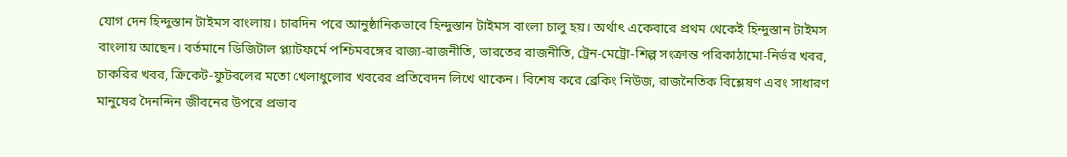যোগ দেন হিন্দুস্তান টাইমস বাংলায়। চারদিন পরে আনুষ্ঠানিকভাবে হিন্দুস্তান টাইমস বাংলা চালু হয়। অর্থাৎ একেবারে প্রথম থেকেই হিন্দুস্তান টাইমস বাংলায় আছেন। বর্তমানে ডিজিটাল প্ল্যাটফর্মে পশ্চিমবঙ্গের রাজ্য-রাজনীতি, ভারতের রাজনীতি, ট্রেন-মেট্রো-শিল্প সংক্রান্ত পরিকাঠামো-নির্ভর খবর, চাকরির খবর, ক্রিকেট-ফুটবলের মতো খেলাধুলোর খবরের প্রতিবেদন লিখে থাকেন। বিশেষ করে ব্রেকিং নিউজ, রাজনৈতিক বিশ্লেষণ এবং সাধারণ মানুষের দৈনন্দিন জীবনের উপরে প্রভাব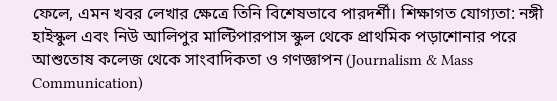ফেলে, এমন খবর লেখার ক্ষেত্রে তিনি বিশেষভাবে পারদর্শী। শিক্ষাগত যোগ্যতা: নঙ্গী হাইস্কুল এবং নিউ আলিপুর মাল্টিপারপাস স্কুল থেকে প্রাথমিক পড়াশোনার পরে আশুতোষ কলেজ থেকে সাংবাদিকতা ও গণজ্ঞাপন (Journalism & Mass Communication)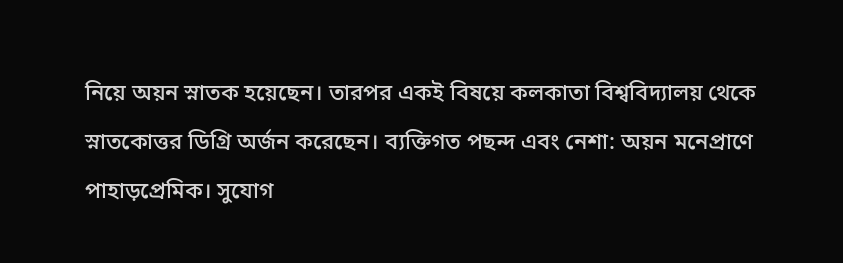নিয়ে অয়ন স্নাতক হয়েছেন। তারপর একই বিষয়ে কলকাতা বিশ্ববিদ্যালয় থেকে স্নাতকোত্তর ডিগ্রি অর্জন করেছেন। ব্যক্তিগত পছন্দ এবং নেশা: অয়ন মনেপ্রাণে পাহাড়প্রেমিক। সুযোগ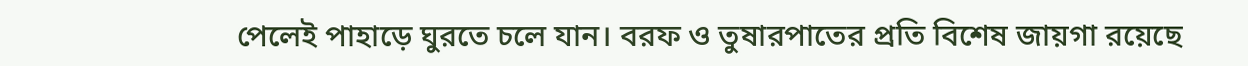পেলেই পাহাড়ে ঘুরতে চলে যান। বরফ ও তুষারপাতের প্রতি বিশেষ জায়গা রয়েছে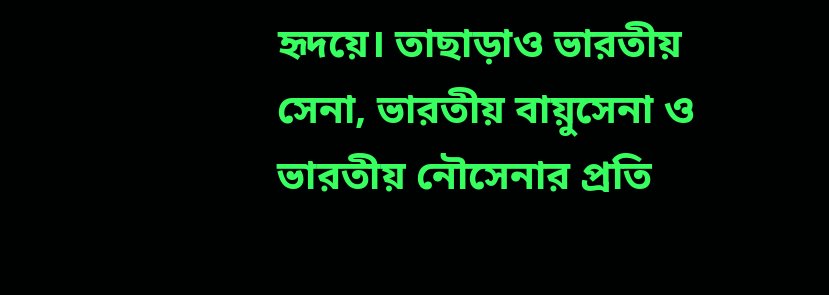হৃদয়ে। তাছাড়াও ভারতীয় সেনা, ভারতীয় বায়ুসেনা ও ভারতীয় নৌসেনার প্রতি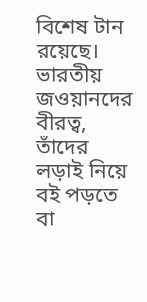বিশেষ টান রয়েছে। ভারতীয় জওয়ানদের বীরত্ব, তাঁদের লড়াই নিয়ে বই পড়তে বা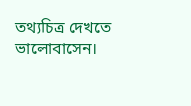তথ্যচিত্র দেখতে ভালোবাসেন।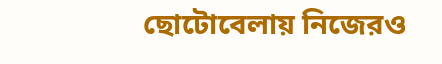ছোটোবেলায় নিজেরও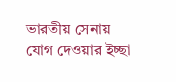ভারতীয় সেনায় যোগ দেওয়ার ইচ্ছা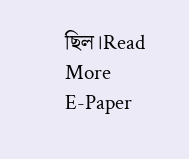ছিল।Read More
E-Paper